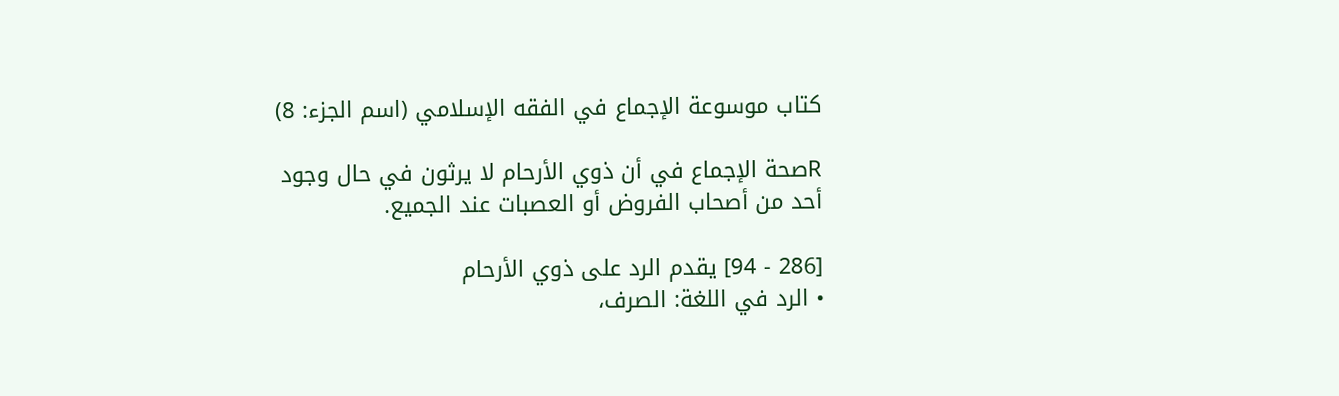كتاب موسوعة الإجماع في الفقه الإسلامي (اسم الجزء: 8)

Rصحة الإجماع في أن ذوي الأرحام لا يرثون في حال وجود أحد من أصحاب الفروض أو العصبات عند الجميع.

[286 - 94] يقدم الرد على ذوي الأرحام
• الرد في اللغة: الصرف،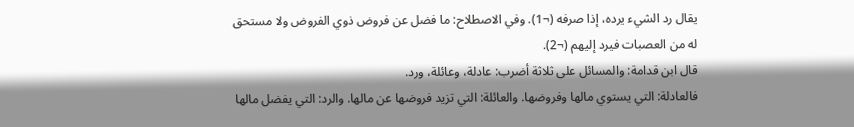يقال رد الشيء يرده، إذا صرفه (¬1). وفي الاصطلاح: ما فضل عن فروض ذوي الفروض ولا مستحق له من العصبات فيرد إليهم (¬2).
قال ابن قدامة: والمسائل على ثلاثة أضرب: عادلة، وعائلة، ورد.
فالعادلة: التي يستوي مالها وفروضها. والعائلة: التي تزيد فروضها عن مالها. والرد: التي يفضل مالها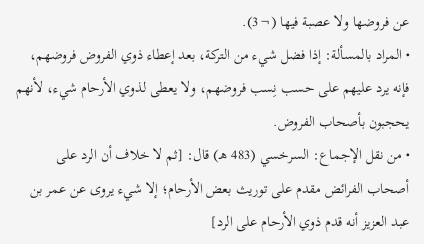عن فروضها ولا عصبة فيها (¬3).
• المراد بالمسألة: إذا فضل شيء من التركة، بعد إعطاء ذوي الفروض فروضهم، فإنه يرد عليهم على حسب نِسب فروضهم، ولا يعطى لذوي الأرحام شيء، لأنهم يحجبون بأصحاب الفروض.
• من نقل الإجماع: السرخسي (483 هـ) قال: [ثم لا خلاف أن الرد على أصحاب الفرائض مقدم على توريث بعض الأرحام؛ إلا شيء يروى عن عمر بن عبد العزيز أنه قدم ذوي الأرحام على الرد]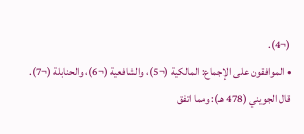(¬4).
• الموافقون على الإجماع: المالكية (¬5)، والشافعية (¬6)، والحنابلة (¬7).
قال الجويني (478 هـ): ومما اتفق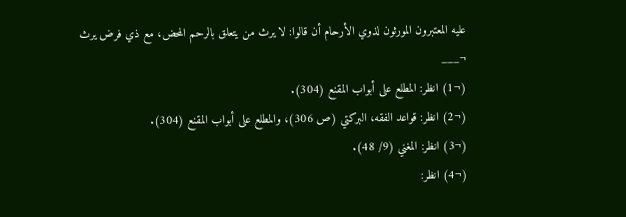عليه المعتبرون المورثون لذوي الأرحام أن قالوا: لا يرث من يتعلق بالرحم المحض، مع ذي فرض يرث
¬___
(¬1) انظر: المطلع على أبواب المقنع (304).
(¬2) انظر: قواعد الفقه، البركتي (ص 306)، والمطلع على أبواب المقنع (304).
(¬3) انظر: المغني (9/ 48).
(¬4) انظر: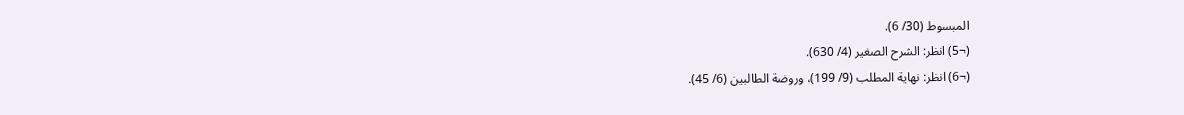المبسوط (30/ 6).
(¬5) انظر: الشرح الصغير (4/ 630).
(¬6) انظر: نهاية المطلب (9/ 199)، وروضة الطالبين (6/ 45).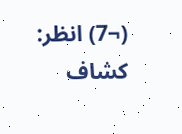(¬7) انظر: كشاف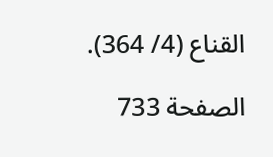القناع (4/ 364).

الصفحة 733